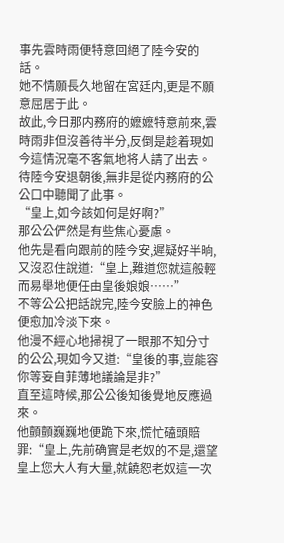事先雲時雨便特意回絕了陸今安的話。
她不情願長久地留在宮廷内,更是不願意屈居于此。
故此,今日那内務府的嬷嬷特意前來,雲時雨非但沒善待半分,反倒是趁着現如今這情況毫不客氣地将人請了出去。
待陸今安退朝後,無非是從内務府的公公口中聽聞了此事。
“皇上,如今該如何是好啊?”
那公公俨然是有些焦心憂慮。
他先是看向跟前的陸今安,遲疑好半晌,又沒忍住說道:“皇上,難道您就這般輕而易舉地便任由皇後娘娘……”
不等公公把話說完,陸今安臉上的神色便愈加冷淡下來。
他漫不經心地掃視了一眼那不知分寸的公公,現如今又道:“皇後的事,豈能容你等妄自菲薄地議論是非?”
直至這時候,那公公後知後覺地反應過來。
他顫顫巍巍地便跪下來,慌忙磕頭賠罪:“皇上,先前确實是老奴的不是,還望皇上您大人有大量,就饒恕老奴這一次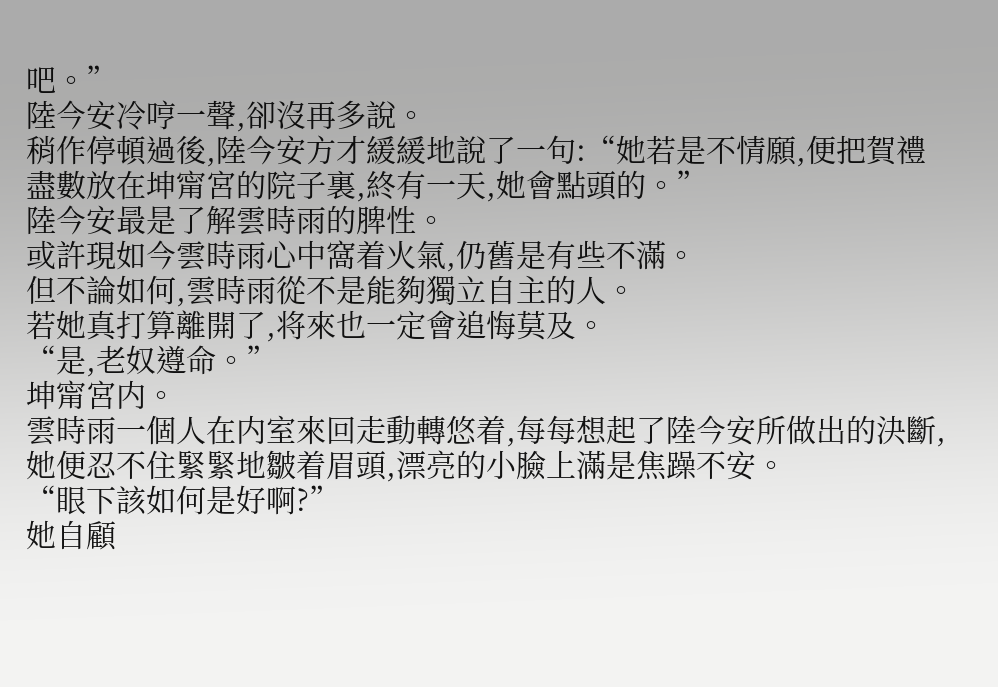吧。”
陸今安冷哼一聲,卻沒再多說。
稍作停頓過後,陸今安方才緩緩地說了一句:“她若是不情願,便把賀禮盡數放在坤甯宮的院子裏,終有一天,她會點頭的。”
陸今安最是了解雲時雨的脾性。
或許現如今雲時雨心中窩着火氣,仍舊是有些不滿。
但不論如何,雲時雨從不是能夠獨立自主的人。
若她真打算離開了,将來也一定會追悔莫及。
“是,老奴遵命。”
坤甯宮内。
雲時雨一個人在内室來回走動轉悠着,每每想起了陸今安所做出的決斷,她便忍不住緊緊地皺着眉頭,漂亮的小臉上滿是焦躁不安。
“眼下該如何是好啊?”
她自顧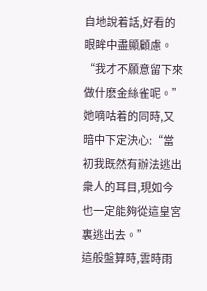自地說着話,好看的眼眸中盡顯顧慮。
“我才不願意留下來做什麽金絲雀呢。”
她嘀咕着的同時,又暗中下定決心:“當初我既然有辦法逃出衆人的耳目,現如今也一定能夠從這皇宮裏逃出去。”
這般盤算時,雲時雨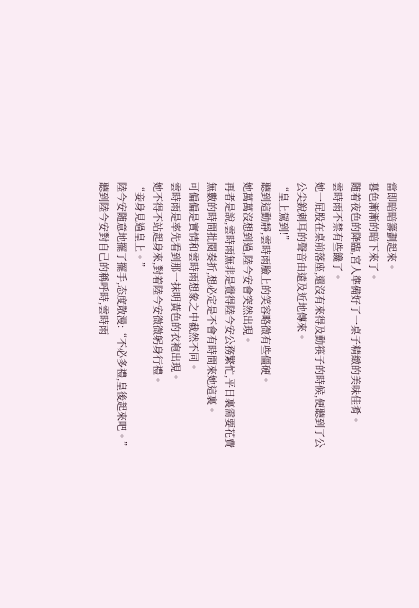當即暗暗籌劃起來。
暮色漸漸的暗下來了。
随着夜色的降臨,宮人準備好了一桌子精緻的美味佳肴。
雲時雨不禁有些饞了。
她一屁股在桌前落座,還沒有來得及動筷子的時候,便聽到了公公尖銳刺耳的聲音由遠及近地傳來。
“皇上駕到!”
聽到這動靜,雲時雨臉上的笑容略微有些僵硬。
她萬萬沒想到過,陸今安會突然出現。
再者是說,雲時雨無非是覺得陸今安公務繁忙,平日裏需要花費無數的時間批閱奏折,想必定是不會有時間來她這裏。
可偏偏是實情和雲時雨想象之中截然不同。
雲時雨是率先看到那一抹明黃色的衣袍出現。
她不得不站起身來,對着陸今安微微躬身行禮。
“妾身見過皇上。”
陸今安随意地擺了擺手,态度散漫:“不必多禮,皇後起來吧。”
聽到陸今安對自己的稱呼時,雲時雨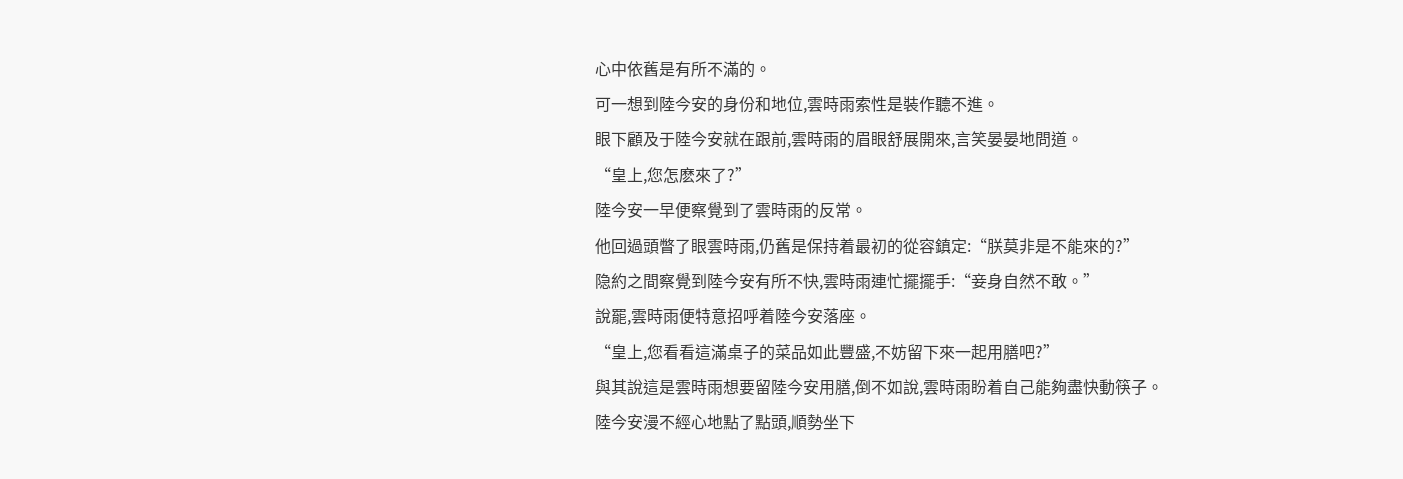心中依舊是有所不滿的。
可一想到陸今安的身份和地位,雲時雨索性是裝作聽不進。
眼下顧及于陸今安就在跟前,雲時雨的眉眼舒展開來,言笑晏晏地問道。
“皇上,您怎麽來了?”
陸今安一早便察覺到了雲時雨的反常。
他回過頭瞥了眼雲時雨,仍舊是保持着最初的從容鎮定:“朕莫非是不能來的?”
隐約之間察覺到陸今安有所不快,雲時雨連忙擺擺手:“妾身自然不敢。”
說罷,雲時雨便特意招呼着陸今安落座。
“皇上,您看看這滿桌子的菜品如此豐盛,不妨留下來一起用膳吧?”
與其說這是雲時雨想要留陸今安用膳,倒不如說,雲時雨盼着自己能夠盡快動筷子。
陸今安漫不經心地點了點頭,順勢坐下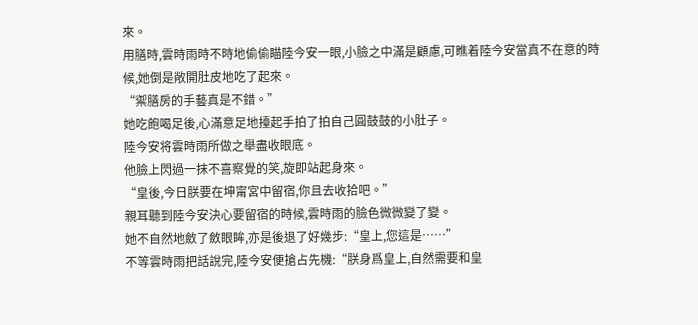來。
用膳時,雲時雨時不時地偷偷瞄陸今安一眼,小臉之中滿是顧慮,可瞧着陸今安當真不在意的時候,她倒是敞開肚皮地吃了起來。
“禦膳房的手藝真是不錯。”
她吃飽喝足後,心滿意足地擡起手拍了拍自己圓鼓鼓的小肚子。
陸今安将雲時雨所做之舉盡收眼底。
他臉上閃過一抹不喜察覺的笑,旋即站起身來。
“皇後,今日朕要在坤甯宮中留宿,你且去收拾吧。”
親耳聽到陸今安決心要留宿的時候,雲時雨的臉色微微變了變。
她不自然地斂了斂眼眸,亦是後退了好幾步:“皇上,您這是……”
不等雲時雨把話說完,陸今安便搶占先機:“朕身爲皇上,自然需要和皇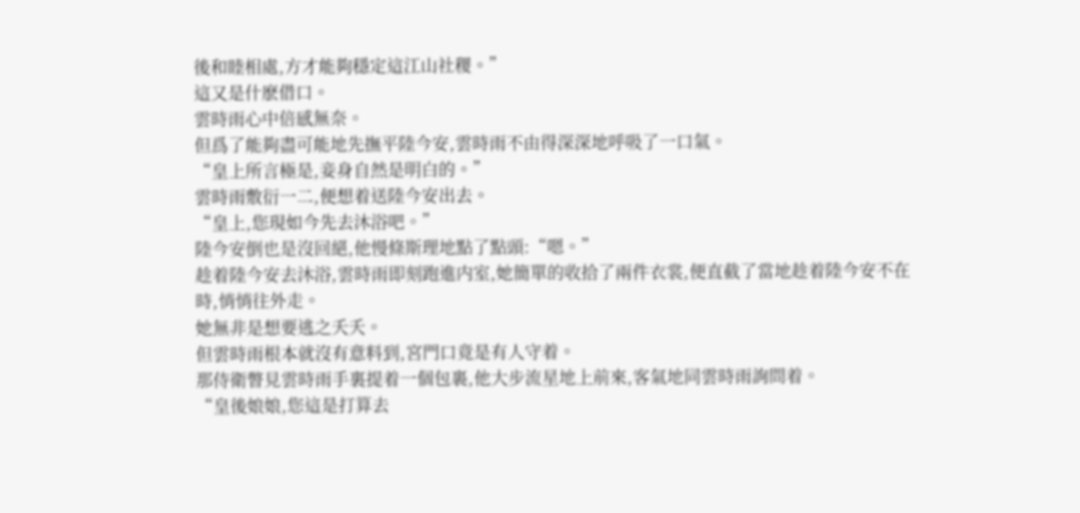後和睦相處,方才能夠穩定這江山社稷。”
這又是什麽借口。
雲時雨心中倍感無奈。
但爲了能夠盡可能地先撫平陸今安,雲時雨不由得深深地呼吸了一口氣。
“皇上所言極是,妾身自然是明白的。”
雲時雨敷衍一二,便想着送陸今安出去。
“皇上,您現如今先去沐浴吧。”
陸今安倒也是沒回絕,他慢條斯理地點了點頭:“嗯。”
趁着陸今安去沐浴,雲時雨即刻跑進内室,她簡單的收拾了兩件衣裳,便直截了當地趁着陸今安不在時,悄悄往外走。
她無非是想要逃之夭夭。
但雲時雨根本就沒有意料到,宮門口竟是有人守着。
那侍衛瞥見雲時雨手裏提着一個包裹,他大步流星地上前來,客氣地同雲時雨詢問着。
“皇後娘娘,您這是打算去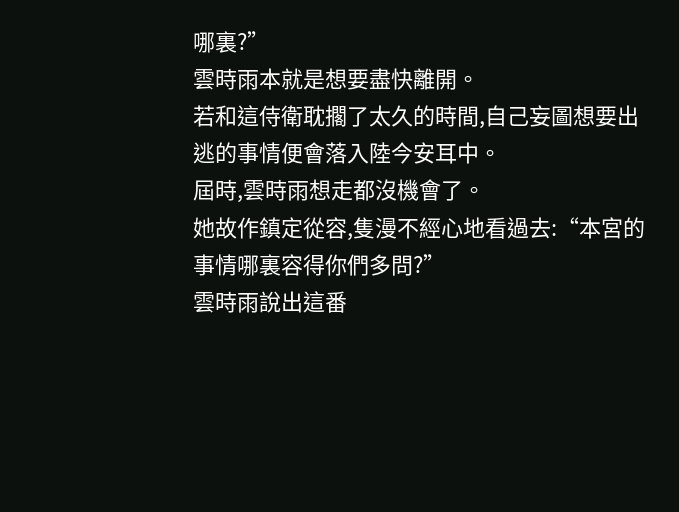哪裏?”
雲時雨本就是想要盡快離開。
若和這侍衛耽擱了太久的時間,自己妄圖想要出逃的事情便會落入陸今安耳中。
屆時,雲時雨想走都沒機會了。
她故作鎮定從容,隻漫不經心地看過去:“本宮的事情哪裏容得你們多問?”
雲時雨說出這番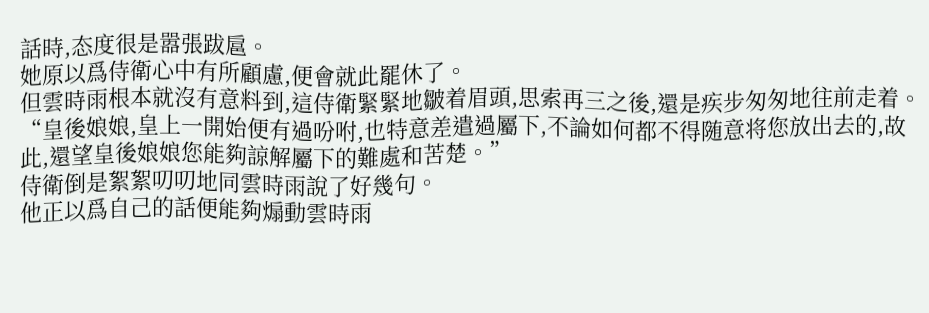話時,态度很是嚣張跋扈。
她原以爲侍衛心中有所顧慮,便會就此罷休了。
但雲時雨根本就沒有意料到,這侍衛緊緊地皺着眉頭,思索再三之後,還是疾步匆匆地往前走着。
“皇後娘娘,皇上一開始便有過吩咐,也特意差遣過屬下,不論如何都不得随意将您放出去的,故此,還望皇後娘娘您能夠諒解屬下的難處和苦楚。”
侍衛倒是絮絮叨叨地同雲時雨說了好幾句。
他正以爲自己的話便能夠煽動雲時雨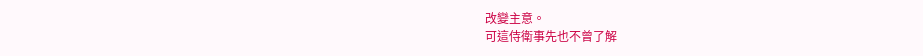改變主意。
可這侍衛事先也不曾了解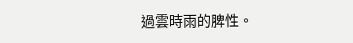過雲時雨的脾性。